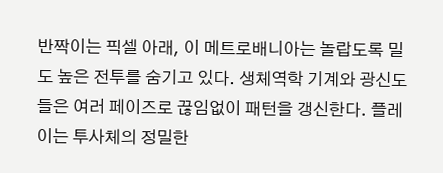반짝이는 픽셀 아래, 이 메트로배니아는 놀랍도록 밀도 높은 전투를 숨기고 있다. 생체역학 기계와 광신도들은 여러 페이즈로 끊임없이 패턴을 갱신한다. 플레이는 투사체의 정밀한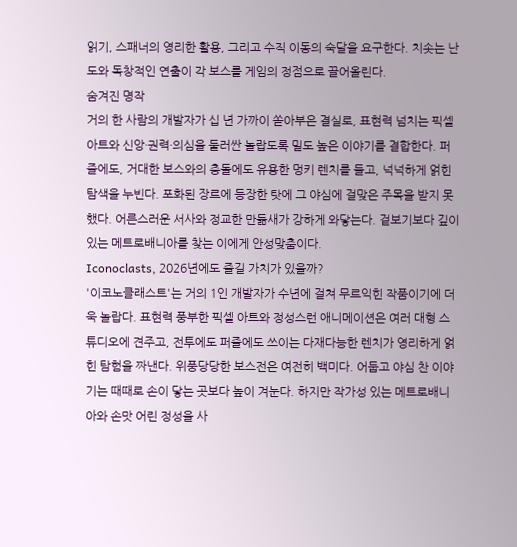읽기, 스패너의 영리한 활용, 그리고 수직 이동의 숙달을 요구한다. 치솟는 난도와 독창적인 연출이 각 보스를 게임의 정점으로 끌어올린다.
숨겨진 명작
거의 한 사람의 개발자가 십 년 가까이 쏟아부은 결실로, 표현력 넘치는 픽셀 아트와 신앙·권력·의심을 둘러싼 놀랍도록 밀도 높은 이야기를 결합한다. 퍼즐에도, 거대한 보스와의 충돌에도 유용한 멍키 렌치를 들고, 넉넉하게 얽힌 탐색을 누빈다. 포화된 장르에 등장한 탓에 그 야심에 걸맞은 주목을 받지 못했다. 어른스러운 서사와 정교한 만듦새가 강하게 와닿는다. 겉보기보다 깊이 있는 메트로배니아를 찾는 이에게 안성맞춤이다.
Iconoclasts, 2026년에도 즐길 가치가 있을까?
'이코노클래스트'는 거의 1인 개발자가 수년에 걸쳐 무르익힌 작품이기에 더욱 놀랍다. 표현력 풍부한 픽셀 아트와 정성스런 애니메이션은 여러 대형 스튜디오에 견주고, 전투에도 퍼즐에도 쓰이는 다재다능한 렌치가 영리하게 얽힌 탐험을 짜낸다. 위풍당당한 보스전은 여전히 백미다. 어둡고 야심 찬 이야기는 때때로 손이 닿는 곳보다 높이 겨눈다. 하지만 작가성 있는 메트로배니아와 손맛 어린 정성을 사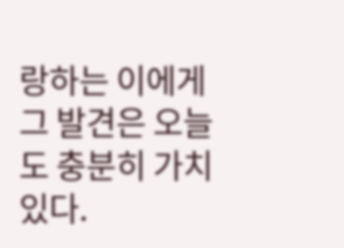랑하는 이에게 그 발견은 오늘도 충분히 가치 있다.